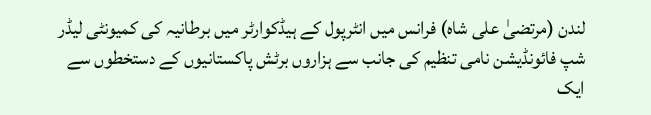لندن (مرتضیٰ علی شاہ) فرانس میں انٹرپول کے ہیڈکوارٹر میں برطانیہ کی کمیونٹی لیڈر شپ فائونڈیشن نامی تنظیم کی جانب سے ہزاروں برٹش پاکستانیوں کے دستخطوں سے ایک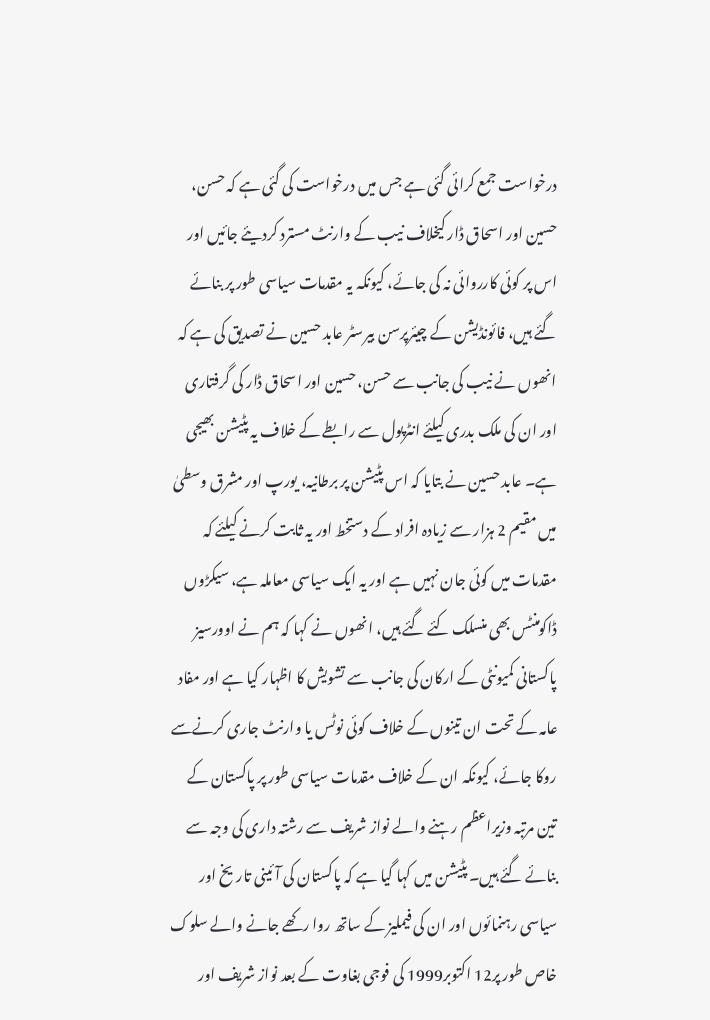درخواست جمع کرائی گئی ہے جس میں درخواست کی گئی ہے کہ حسن، حسین اور اسحاق ڈار کیخلاف نیب کے وارنٹ مسترد کردیئے جائیں اور اس پر کوئی کارروائی نہ کی جائے، کیونکہ یہ مقدمات سیاسی طور پر بنائے گئے ہیں، فائونڈیشن کے چیئرپرسن بیرسٹر عابد حسین نے تصدیق کی ہے کہ انھوں نے نیب کی جانب سے حسن، حسین اور اسحاق ڈار کی گرفتاری اور ان کی ملک بدری کیلئے انٹرپول سے رابطے کے خلاف یہ پٹیشن بھیجی ہے۔ عابد حسین نے بتایا کہ اس پٹیشن پر برطانیہ، یورپ اور مشرق وسطیٰ میں مقیم 2 ہزار سے زیادہ افراد کے دستخط اور یہ ثابت کرنے کیلئے کہ مقدمات میں کوئی جان نہیں ہے اور یہ ایک سیاسی معاملہ ہے، سیکڑوں ڈاکومنٹس بھی منسلک کئے گئے ہیں، انھوں نے کہا کہ ہم نے اوورسیز پاکستانی کمیونٹی کے ارکان کی جانب سے تشویش کا اظہار کیا ہے اور مفاد عامہ کے تحت ان تینوں کے خلاف کوئی نوٹس یا وارنٹ جاری کرنےسے روکا جائے، کیونکہ ان کے خلاف مقدمات سیاسی طور پر پاکستان کے تین مرتبہ وزیراعظم رہنے والے نواز شریف سے رشتہ داری کی وجہ سے بنائے گئے ہیں۔ پٹیشن میں کہا گیا ہے کہ پاکستان کی آئینی تاریخ اور سیاسی رہنمائوں اور ان کی فیملیز کے ساتھ روا رکھے جانے والے سلوک خاص طور پر12 اکتوبر1999 کی فوجی بغاوت کے بعد نواز شریف اور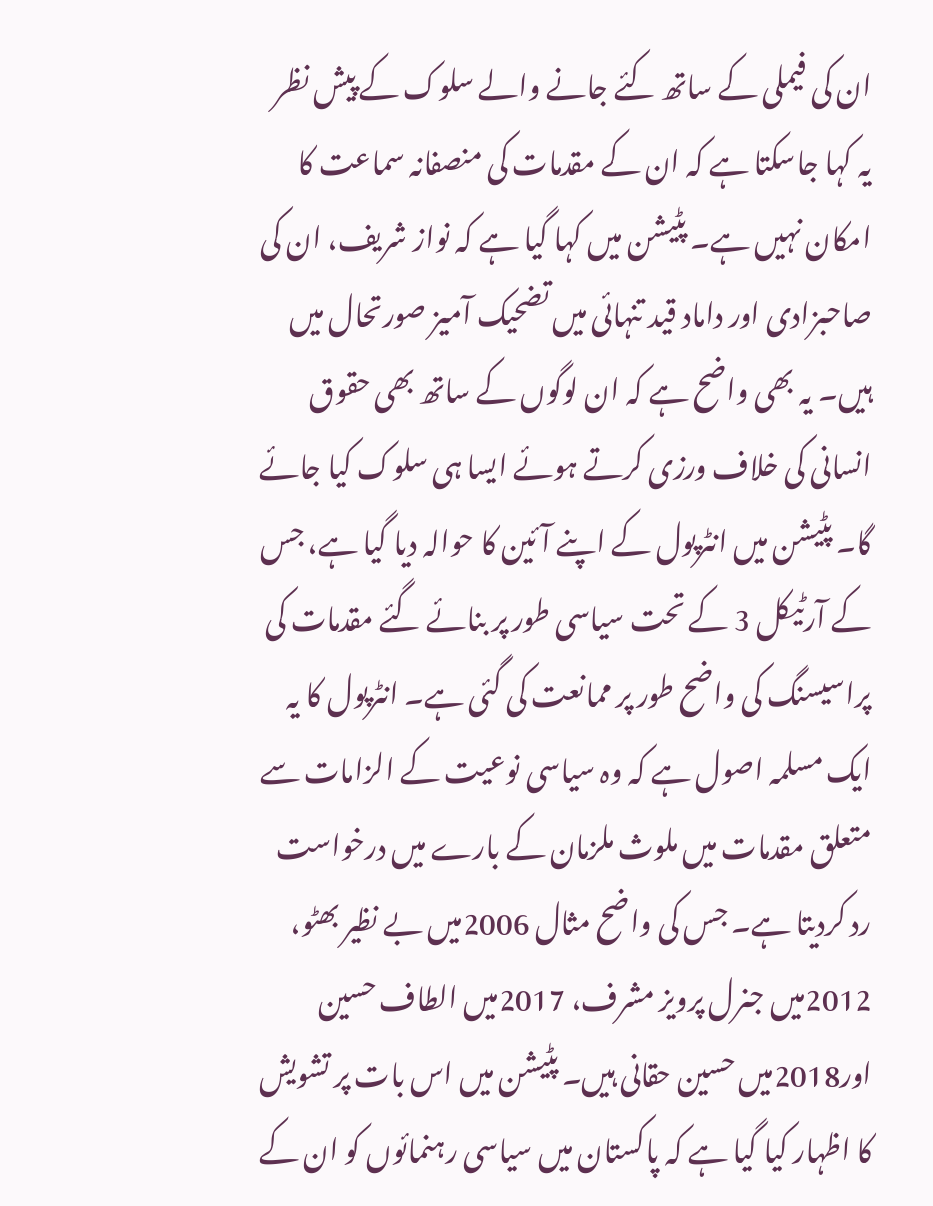ان کی فیملی کے ساتھ کئے جانے والے سلوک کے پیش نظر یہ کہا جاسکتا ہے کہ ان کے مقدمات کی منصفانہ سماعت کا امکان نہیں ہے۔ پٹیشن میں کہا گیا ہے کہ نواز شریف، ان کی صاحبزادی اور داماد قید تنہائی میں تضحیک آمیز صورتحال میں ہیں۔ یہ بھی واضح ہے کہ ان لوگوں کے ساتھ بھی حقوق انسانی کی خلاف ورزی کرتے ہوئے ایسا ہی سلوک کیا جائے گا۔ پٹیشن میں انٹرپول کے اپنے آئین کا حوالہ دیا گیا ہے، جس کے آرٹیکل 3 کے تحت سیاسی طور پر بنائے گئے مقدمات کی پراسیسنگ کی واضح طور پر ممانعت کی گئی ہے۔ انٹرپول کا یہ ایک مسلمہ اصول ہے کہ وہ سیاسی نوعیت کے الزامات سے متعلق مقدمات میں ملوث ملزمان کے بارے میں درخواست رد کردیتا ہے۔ جس کی واضح مثال 2006میں بے نظیر بھٹو، 2012میں جنرل پرویز مشرف، 2017میں الطاف حسین اور2018میں حسین حقانی ہیں۔ پٹیشن میں اس بات پر تشویش کا اظہار کیا گیا ہے کہ پاکستان میں سیاسی رہنمائوں کو ان کے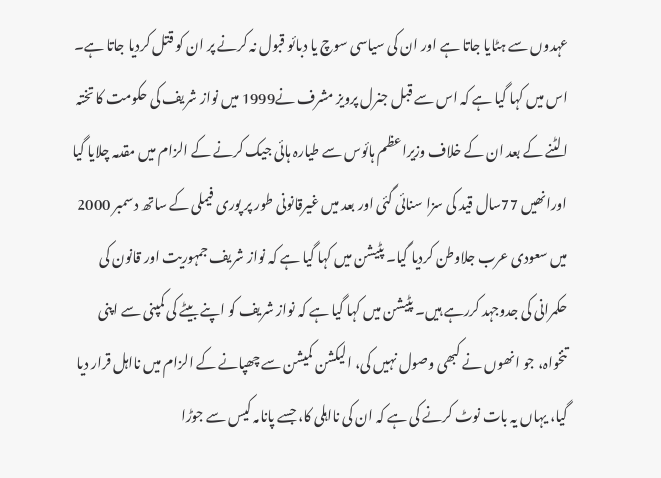عہدوں سے ہٹایا جاتا ہے اور ان کی سیاسی سوچ یا دبائو قبول نہ کرنے پر ان کو قتل کردیا جاتا ہے۔ اس میں کہا گیا ہے کہ اس سے قبل جنرل پرویز مشرف نے1999 میں نواز شریف کی حکومت کا تختہ الٹنے کے بعد ان کے خلاف وزیراعظم ہائوس سے طیارہ ہائی جیک کرنے کے الزام میں مقدمہ چلایا گیا اورانھیں 77سال قید کی سزا سنائی گئی اور بعد میں غیرقانونی طور پر پوری فیملی کے ساتھ دسمبر 2000 میں سعودی عرب جلاوطن کردیا گیا۔ پٹیشن میں کہا گیا ہے کہ نواز شریف جمہوریت اور قانون کی حکمرانی کی جدوجہد کررہے ہیں۔ پٹیشن میں کہا گیا ہے کہ نواز شریف کو اپنے بیٹے کی کمپنی سے اپنی تنخواہ، جو انھوں نے کبھی وصول نہیں کی، الیکشن کمیشن سے چھپانے کے الزام میں نااہل قرار دیا گیا، یہاں یہ بات نوٹ کرنے کی ہے کہ ان کی نااہلی کا، جسے پانامہ کیس سے جوڑا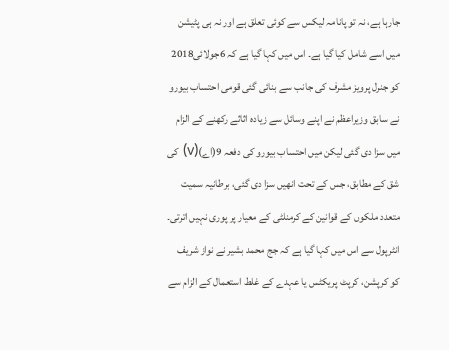جارہا ہے، نہ تو پانامہ لیکس سے کوئی تعلق ہے اور نہ ہی پٹیشن میں اسے شامل کیا گیا ہے۔ اس میں کہا گیا ہے کہ 6جولائی2018 کو جنرل پرویز مشرف کی جانب سے بنائی گئی قومی احتساب بیورو نے سابق وزیراعظم نے اپنے وسائل سے زیادہ اثاثے رکھنے کے الزام میں سزا دی گئی لیکن میں احتساب بیورو کی دفعہ 9(اے)(v) کی شق کے مطابق، جس کے تحت انھیں سزا دی گئی، برطانیہ سمیت متعدد ملکوں کے قوانین کے کرمنلٹی کے معیار پر پوری نہیں اترتی۔ انٹرپول سے اس میں کہا گیا ہے کہ جج محمد بشیر نے نواز شریف کو کرپشن، کرپٹ پریکٹس یا عہدے کے غلط استعمال کے الزام سے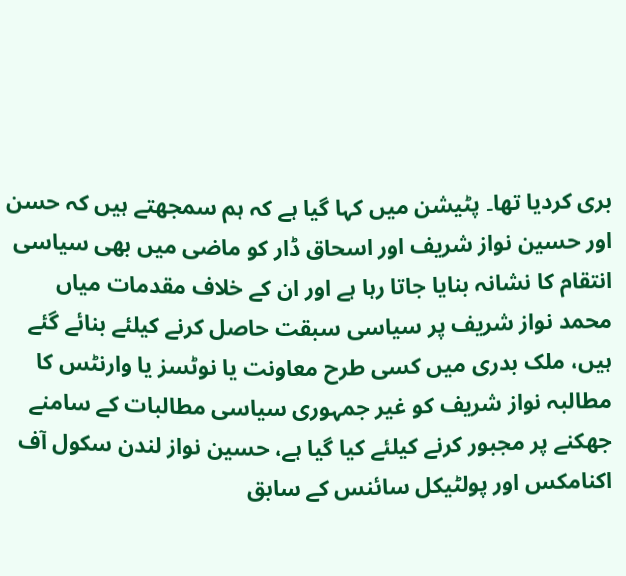بری کردیا تھا۔ پٹیشن میں کہا گیا ہے کہ ہم سمجھتے ہیں کہ حسن اور حسین نواز شریف اور اسحاق ڈار کو ماضی میں بھی سیاسی انتقام کا نشانہ بنایا جاتا رہا ہے اور ان کے خلاف مقدمات میاں محمد نواز شریف پر سیاسی سبقت حاصل کرنے کیلئے بنائے گئے ہیں، ملک بدری میں کسی طرح معاونت یا نوٹسز یا وارنٹس کا مطالبہ نواز شریف کو غیر جمہوری سیاسی مطالبات کے سامنے جھکنے پر مجبور کرنے کیلئے کیا گیا ہے، حسین نواز لندن سکول آف اکنامکس اور پولٹیکل سائنس کے سابق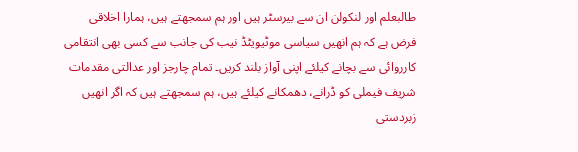طالبعلم اور لنکولن ان سے بیرسٹر ہیں اور ہم سمجھتے ہیں، ہمارا اخلاقی فرض ہے کہ ہم انھیں سیاسی موٹیویٹڈ نیب کی جانب سے کسی بھی انتقامی کارروائی سے بچانے کیلئے اپنی آواز بلند کریں۔ تمام چارجز اور عدالتی مقدمات شریف فیملی کو ڈرانے، دھمکانے کیلئے ہیں، ہم سمجھتے ہیں کہ اگر انھیں زبردستی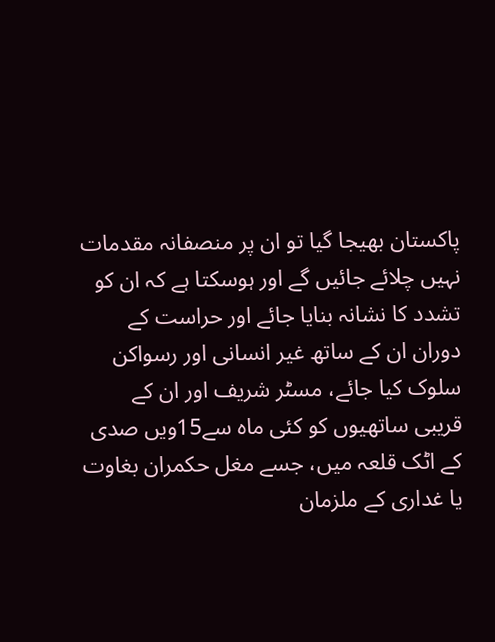پاکستان بھیجا گیا تو ان پر منصفانہ مقدمات نہیں چلائے جائیں گے اور ہوسکتا ہے کہ ان کو تشدد کا نشانہ بنایا جائے اور حراست کے دوران ان کے ساتھ غیر انسانی اور رسواکن سلوک کیا جائے، مسٹر شریف اور ان کے قریبی ساتھیوں کو کئی ماہ سے15ویں صدی کے اٹک قلعہ میں، جسے مغل حکمران بغاوت یا غداری کے ملزمان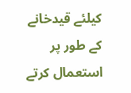کیلئے قیدخانے کے طور پر استعمال کرتے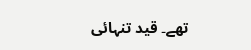تھے۔ قید تنہائی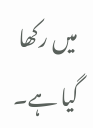میں رکھا گیا ہے۔